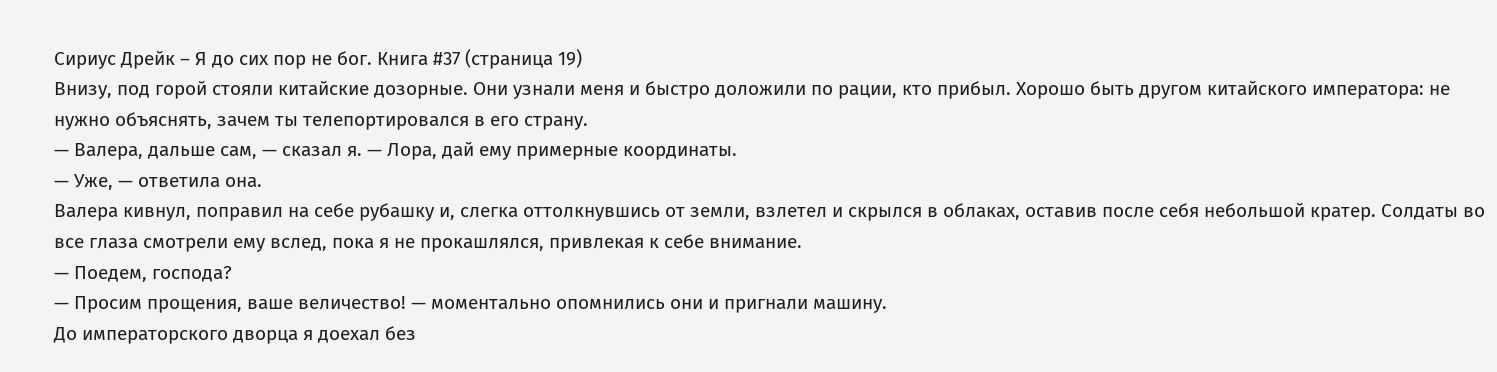Сириус Дрейк – Я до сих пор не бог. Книга #37 (страница 19)
Внизу, под горой стояли китайские дозорные. Они узнали меня и быстро доложили по рации, кто прибыл. Хорошо быть другом китайского императора: не нужно объяснять, зачем ты телепортировался в его страну.
— Валера, дальше сам, — сказал я. — Лора, дай ему примерные координаты.
— Уже, — ответила она.
Валера кивнул, поправил на себе рубашку и, слегка оттолкнувшись от земли, взлетел и скрылся в облаках, оставив после себя небольшой кратер. Солдаты во все глаза смотрели ему вслед, пока я не прокашлялся, привлекая к себе внимание.
— Поедем, господа?
— Просим прощения, ваше величество! — моментально опомнились они и пригнали машину.
До императорского дворца я доехал без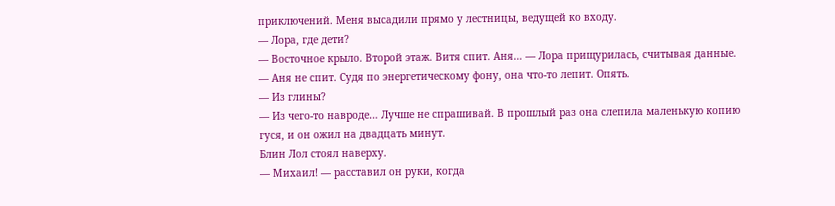приключений. Меня высадили прямо у лестницы, ведущей ко входу.
— Лора, где дети?
— Восточное крыло. Второй этаж. Витя спит. Аня… — Лора прищурилась, считывая данные. — Аня не спит. Судя по энергетическому фону, она что-то лепит. Опять.
— Из глины?
— Из чего-то навроде… Лучше не спрашивай. В прошлый раз она слепила маленькую копию гуся, и он ожил на двадцать минут.
Блин Лол стоял наверху.
— Михаил! — расставил он руки, когда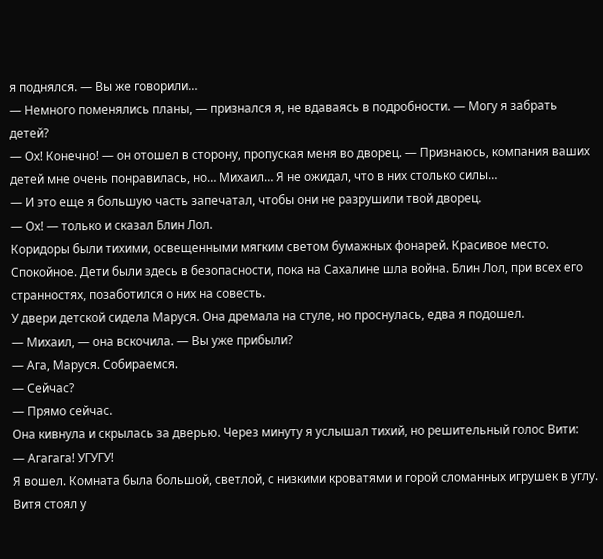я поднялся. — Вы же говорили…
— Немного поменялись планы, — признался я, не вдаваясь в подробности. — Могу я забрать детей?
— Ох! Конечно! — он отошел в сторону, пропуская меня во дворец. — Признаюсь, компания ваших детей мне очень понравилась, но… Михаил… Я не ожидал, что в них столько силы…
— И это еще я большую часть запечатал, чтобы они не разрушили твой дворец.
— Ох! — только и сказал Блин Лол.
Коридоры были тихими, освещенными мягким светом бумажных фонарей. Красивое место. Спокойное. Дети были здесь в безопасности, пока на Сахалине шла война. Блин Лол, при всех его странностях, позаботился о них на совесть.
У двери детской сидела Маруся. Она дремала на стуле, но проснулась, едва я подошел.
— Михаил, — она вскочила. — Вы уже прибыли?
— Ага, Маруся. Собираемся.
— Сейчас?
— Прямо сейчас.
Она кивнула и скрылась за дверью. Через минуту я услышал тихий, но решительный голос Вити:
— Агагага! УГУГУ!
Я вошел. Комната была большой, светлой, с низкими кроватями и горой сломанных игрушек в углу. Витя стоял у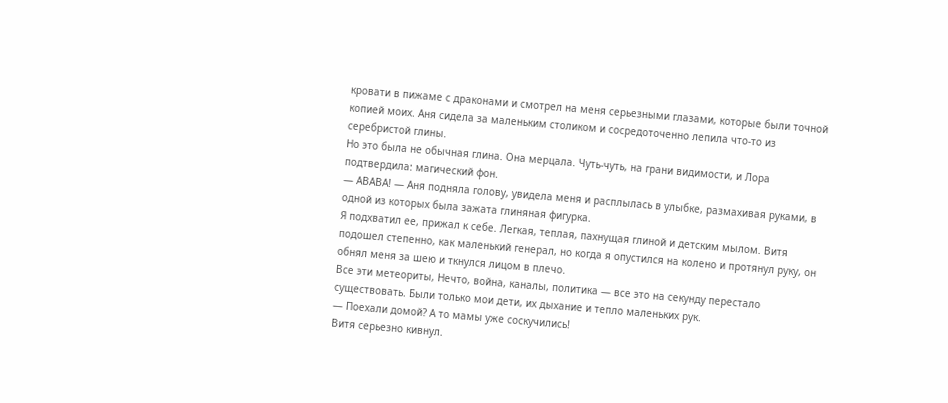кровати в пижаме с драконами и смотрел на меня серьезными глазами, которые были точной копией моих. Аня сидела за маленьким столиком и сосредоточенно лепила что-то из серебристой глины.
Но это была не обычная глина. Она мерцала. Чуть-чуть, на грани видимости, и Лора подтвердила: магический фон.
— АВАВА! — Аня подняла голову, увидела меня и расплылась в улыбке, размахивая руками, в одной из которых была зажата глиняная фигурка.
Я подхватил ее, прижал к себе. Легкая, теплая, пахнущая глиной и детским мылом. Витя подошел степенно, как маленький генерал, но когда я опустился на колено и протянул руку, он обнял меня за шею и ткнулся лицом в плечо.
Все эти метеориты, Нечто, война, каналы, политика — все это на секунду перестало существовать. Были только мои дети, их дыхание и тепло маленьких рук.
— Поехали домой? А то мамы уже соскучились!
Витя серьезно кивнул.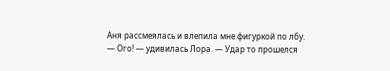Аня рассмеялась и влепила мне фигуркой по лбу.
— Ого! — удивилась Лора. — Удар то прошелся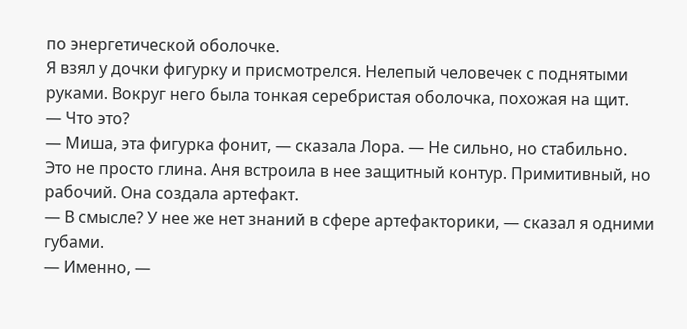по энергетической оболочке.
Я взял у дочки фигурку и присмотрелся. Нелепый человечек с поднятыми руками. Вокруг него была тонкая серебристая оболочка, похожая на щит.
— Что это?
— Миша, эта фигурка фонит, — сказала Лора. — Не сильно, но стабильно. Это не просто глина. Аня встроила в нее защитный контур. Примитивный, но рабочий. Она создала артефакт.
— В смысле? У нее же нет знаний в сфере артефакторики, — сказал я одними губами.
— Именно, —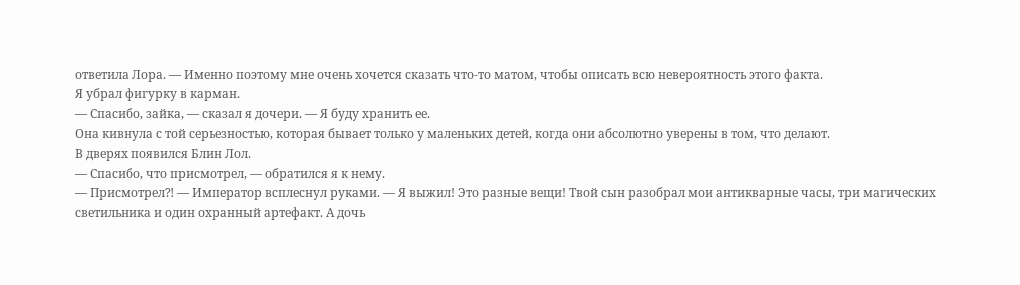ответила Лора. — Именно поэтому мне очень хочется сказать что-то матом, чтобы описать всю невероятность этого факта.
Я убрал фигурку в карман.
— Спасибо, зайка, — сказал я дочери. — Я буду хранить ее.
Она кивнула с той серьезностью, которая бывает только у маленьких детей, когда они абсолютно уверены в том, что делают.
В дверях появился Блин Лол.
— Спасибо, что присмотрел, — обратился я к нему.
— Присмотрел⁈ — Император всплеснул руками. — Я выжил! Это разные вещи! Твой сын разобрал мои антикварные часы, три магических светильника и один охранный артефакт. А дочь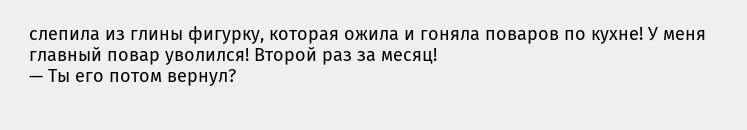слепила из глины фигурку, которая ожила и гоняла поваров по кухне! У меня главный повар уволился! Второй раз за месяц!
— Ты его потом вернул?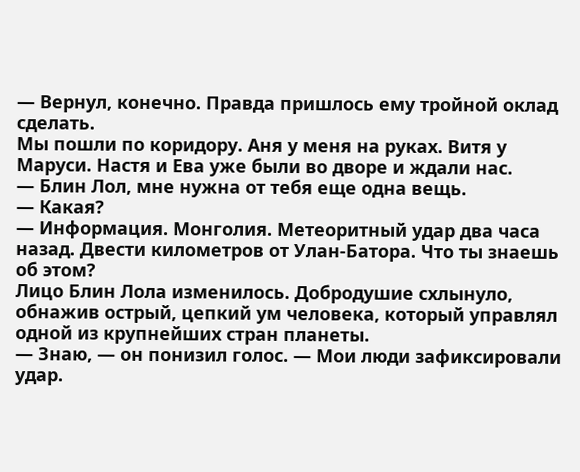— Вернул, конечно. Правда пришлось ему тройной оклад сделать.
Мы пошли по коридору. Аня у меня на руках. Витя у Маруси. Настя и Ева уже были во дворе и ждали нас.
— Блин Лол, мне нужна от тебя еще одна вещь.
— Какая?
— Информация. Монголия. Метеоритный удар два часа назад. Двести километров от Улан-Батора. Что ты знаешь об этом?
Лицо Блин Лола изменилось. Добродушие схлынуло, обнажив острый, цепкий ум человека, который управлял одной из крупнейших стран планеты.
— Знаю, — он понизил голос. — Мои люди зафиксировали удар.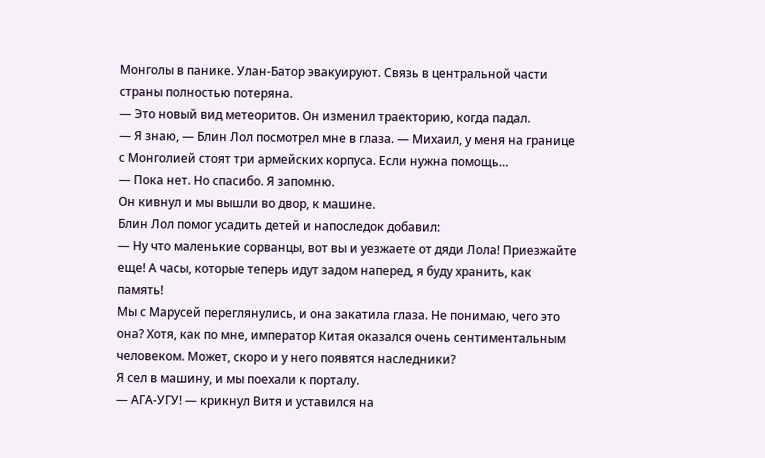Монголы в панике. Улан-Батор эвакуируют. Связь в центральной части страны полностью потеряна.
— Это новый вид метеоритов. Он изменил траекторию, когда падал.
— Я знаю, — Блин Лол посмотрел мне в глаза. — Михаил, у меня на границе с Монголией стоят три армейских корпуса. Если нужна помощь…
— Пока нет. Но спасибо. Я запомню.
Он кивнул и мы вышли во двор, к машине.
Блин Лол помог усадить детей и напоследок добавил:
— Ну что маленькие сорванцы, вот вы и уезжаете от дяди Лола! Приезжайте еще! А часы, которые теперь идут задом наперед, я буду хранить, как память!
Мы с Марусей переглянулись, и она закатила глаза. Не понимаю, чего это она? Хотя, как по мне, император Китая оказался очень сентиментальным человеком. Может, скоро и у него появятся наследники?
Я сел в машину, и мы поехали к порталу.
— АГА-УГУ! — крикнул Витя и уставился на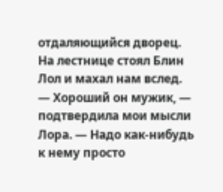отдаляющийся дворец. На лестнице стоял Блин Лол и махал нам вслед.
— Хороший он мужик, — подтвердила мои мысли Лора. — Надо как-нибудь к нему просто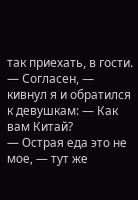так приехать, в гости.
— Согласен, — кивнул я и обратился к девушкам: — Как вам Китай?
— Острая еда это не мое, — тут же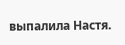выпалила Настя.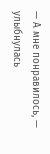— А мне понравилось, — улыбнулась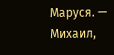Маруся. — Михаил,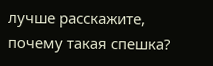лучше расскажите, почему такая спешка?